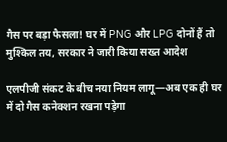गैस पर बड़ा फैसला! घर में PNG और LPG दोनों हैं तो मुश्किल तय, सरकार ने जारी किया सख्त आदेश

एलपीजी संकट के बीच नया नियम लागू—अब एक ही घर में दो गैस कनेक्शन रखना पड़ेगा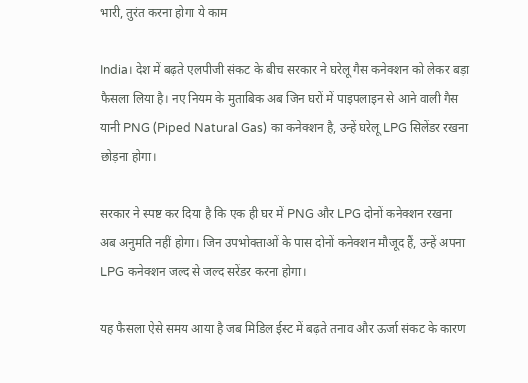भारी, तुरंत करना होगा ये काम

India। देश में बढ़ते एलपीजी संकट के बीच सरकार ने घरेलू गैस कनेक्शन को लेकर बड़ा फैसला लिया है। नए नियम के मुताबिक अब जिन घरों में पाइपलाइन से आने वाली गैस यानी PNG (Piped Natural Gas) का कनेक्शन है, उन्हें घरेलू LPG सिलेंडर रखना छोड़ना होगा।

सरकार ने स्पष्ट कर दिया है कि एक ही घर में PNG और LPG दोनों कनेक्शन रखना अब अनुमति नहीं होगा। जिन उपभोक्ताओं के पास दोनों कनेक्शन मौजूद हैं, उन्हें अपना LPG कनेक्शन जल्द से जल्द सरेंडर करना होगा।

यह फैसला ऐसे समय आया है जब मिडिल ईस्ट में बढ़ते तनाव और ऊर्जा संकट के कारण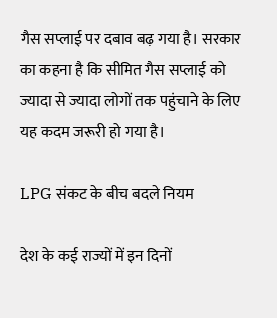गैस सप्लाई पर दबाव बढ़ गया है। सरकार का कहना है कि सीमित गैस सप्लाई को ज्यादा से ज्यादा लोगों तक पहुंचाने के लिए यह कदम जरूरी हो गया है।

LPG संकट के बीच बदले नियम

देश के कई राज्यों में इन दिनों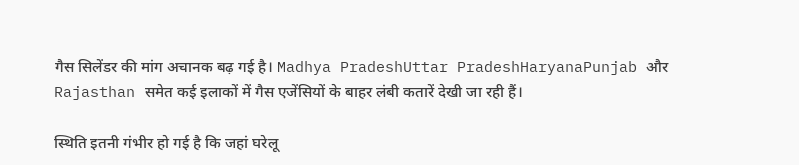गैस सिलेंडर की मांग अचानक बढ़ गई है। Madhya PradeshUttar PradeshHaryanaPunjab और Rajasthan समेत कई इलाकों में गैस एजेंसियों के बाहर लंबी कतारें देखी जा रही हैं।

स्थिति इतनी गंभीर हो गई है कि जहां घरेलू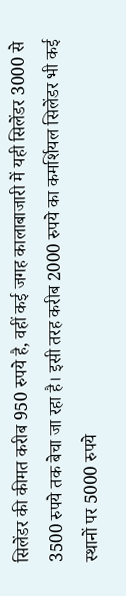सिलेंडर की कीमत करीब 950 रुपये है, वहीं कई जगह कालाबाजारी में यही सिलेंडर 3000 से 3500 रुपये तक बेचा जा रहा है। इसी तरह करीब 2000 रुपये का कमर्शियल सिलेंडर भी कई स्थानों पर 5000 रुपये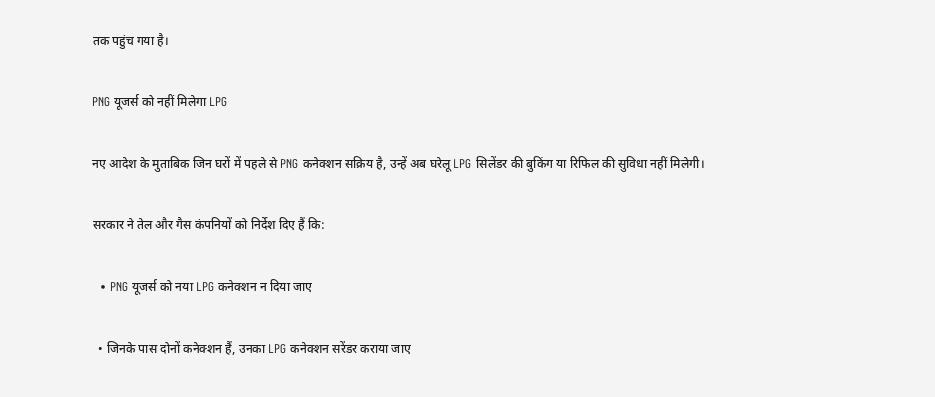तक पहुंच गया है।

PNG यूजर्स को नहीं मिलेगा LPG

नए आदेश के मुताबिक जिन घरों में पहले से PNG कनेक्शन सक्रिय है, उन्हें अब घरेलू LPG सिलेंडर की बुकिंग या रिफिल की सुविधा नहीं मिलेगी।

सरकार ने तेल और गैस कंपनियों को निर्देश दिए हैं कि:

  • PNG यूजर्स को नया LPG कनेक्शन न दिया जाए

  • जिनके पास दोनों कनेक्शन हैं, उनका LPG कनेक्शन सरेंडर कराया जाए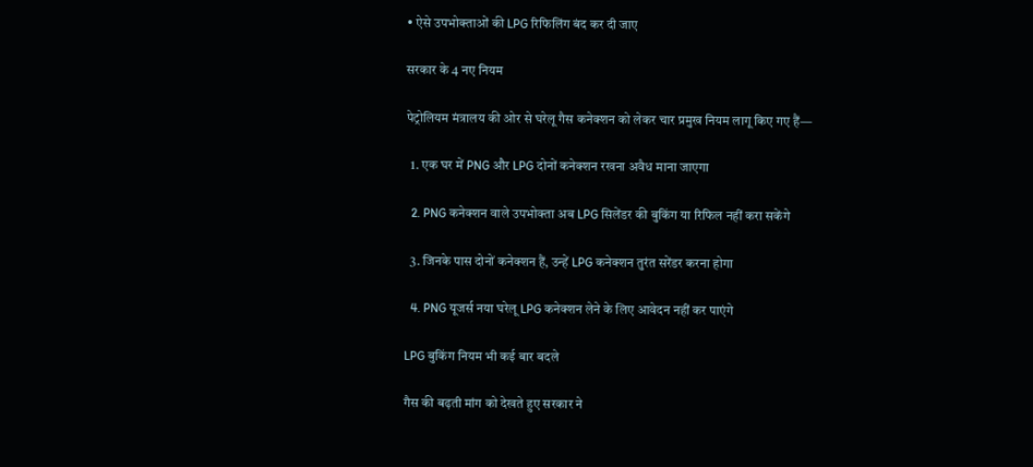• ऐसे उपभोक्ताओं की LPG रिफिलिंग बंद कर दी जाए

सरकार के 4 नए नियम

पेट्रोलियम मंत्रालय की ओर से घरेलू गैस कनेक्शन को लेकर चार प्रमुख नियम लागू किए गए हैं—

  1. एक घर में PNG और LPG दोनों कनेक्शन रखना अवैध माना जाएगा

  2. PNG कनेक्शन वाले उपभोक्ता अब LPG सिलेंडर की बुकिंग या रिफिल नहीं करा सकेंगे

  3. जिनके पास दोनों कनेक्शन हैं, उन्हें LPG कनेक्शन तुरंत सरेंडर करना होगा

  4. PNG यूजर्स नया घरेलू LPG कनेक्शन लेने के लिए आवेदन नहीं कर पाएंगे

LPG बुकिंग नियम भी कई बार बदले

गैस की बढ़ती मांग को देखते हुए सरकार ने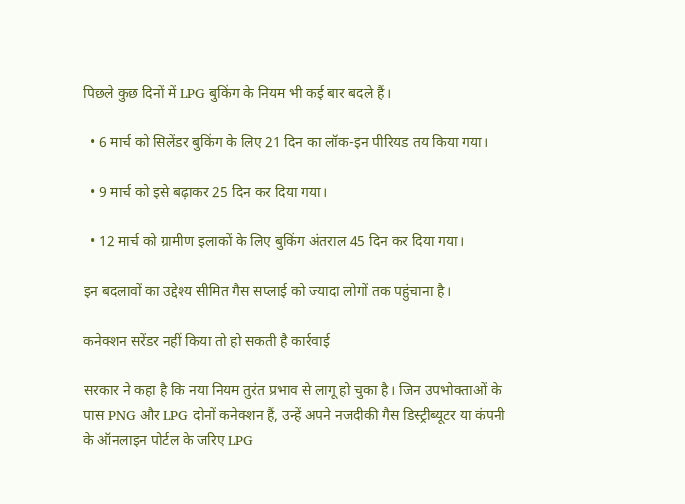पिछले कुछ दिनों में LPG बुकिंग के नियम भी कई बार बदले हैं।

  • 6 मार्च को सिलेंडर बुकिंग के लिए 21 दिन का लॉक-इन पीरियड तय किया गया।

  • 9 मार्च को इसे बढ़ाकर 25 दिन कर दिया गया।

  • 12 मार्च को ग्रामीण इलाकों के लिए बुकिंग अंतराल 45 दिन कर दिया गया।

इन बदलावों का उद्देश्य सीमित गैस सप्लाई को ज्यादा लोगों तक पहुंचाना है।

कनेक्शन सरेंडर नहीं किया तो हो सकती है कार्रवाई

सरकार ने कहा है कि नया नियम तुरंत प्रभाव से लागू हो चुका है। जिन उपभोक्ताओं के पास PNG और LPG दोनों कनेक्शन हैं, उन्हें अपने नजदीकी गैस डिस्ट्रीब्यूटर या कंपनी के ऑनलाइन पोर्टल के जरिए LPG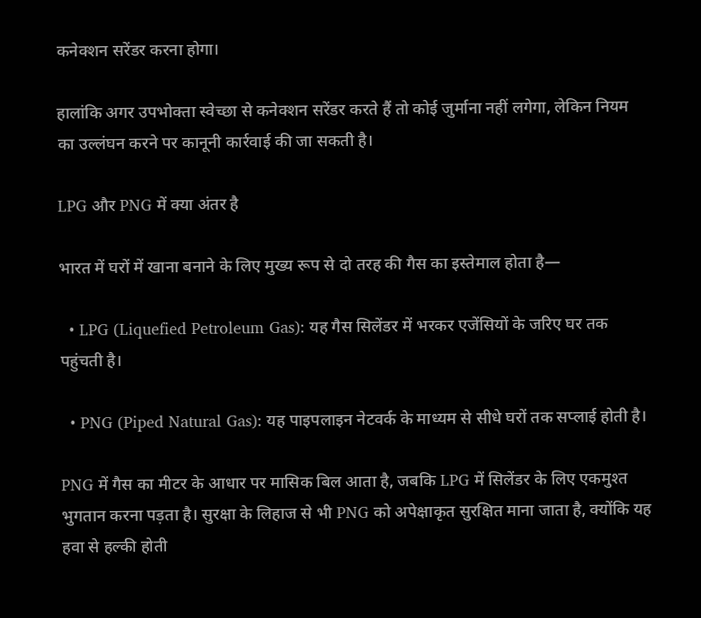कनेक्शन सरेंडर करना होगा।

हालांकि अगर उपभोक्ता स्वेच्छा से कनेक्शन सरेंडर करते हैं तो कोई जुर्माना नहीं लगेगा, लेकिन नियम का उल्लंघन करने पर कानूनी कार्रवाई की जा सकती है।

LPG और PNG में क्या अंतर है

भारत में घरों में खाना बनाने के लिए मुख्य रूप से दो तरह की गैस का इस्तेमाल होता है—

  • LPG (Liquefied Petroleum Gas): यह गैस सिलेंडर में भरकर एजेंसियों के जरिए घर तक पहुंचती है।

  • PNG (Piped Natural Gas): यह पाइपलाइन नेटवर्क के माध्यम से सीधे घरों तक सप्लाई होती है।

PNG में गैस का मीटर के आधार पर मासिक बिल आता है, जबकि LPG में सिलेंडर के लिए एकमुश्त भुगतान करना पड़ता है। सुरक्षा के लिहाज से भी PNG को अपेक्षाकृत सुरक्षित माना जाता है, क्योंकि यह हवा से हल्की होती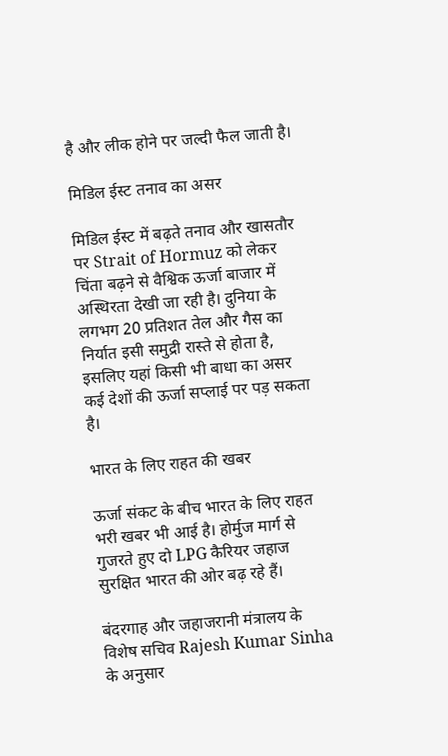है और लीक होने पर जल्दी फैल जाती है।

मिडिल ईस्ट तनाव का असर

मिडिल ईस्ट में बढ़ते तनाव और खासतौर पर Strait of Hormuz को लेकर चिंता बढ़ने से वैश्विक ऊर्जा बाजार में अस्थिरता देखी जा रही है। दुनिया के लगभग 20 प्रतिशत तेल और गैस का निर्यात इसी समुद्री रास्ते से होता है, इसलिए यहां किसी भी बाधा का असर कई देशों की ऊर्जा सप्लाई पर पड़ सकता है।

भारत के लिए राहत की खबर

ऊर्जा संकट के बीच भारत के लिए राहत भरी खबर भी आई है। होर्मुज मार्ग से गुजरते हुए दो LPG कैरियर जहाज सुरक्षित भारत की ओर बढ़ रहे हैं।

बंदरगाह और जहाजरानी मंत्रालय के विशेष सचिव Rajesh Kumar Sinha के अनुसार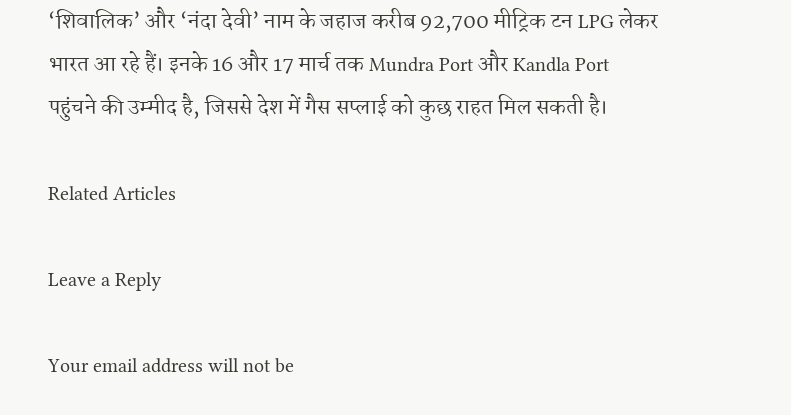‘शिवालिक’ और ‘नंदा देवी’ नाम के जहाज करीब 92,700 मीट्रिक टन LPG लेकर भारत आ रहे हैं। इनके 16 और 17 मार्च तक Mundra Port और Kandla Port पहुंचने की उम्मीद है, जिससे देश में गैस सप्लाई को कुछ राहत मिल सकती है।

Related Articles

Leave a Reply

Your email address will not be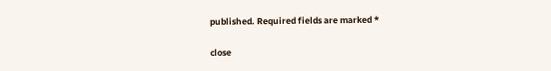published. Required fields are marked *

close